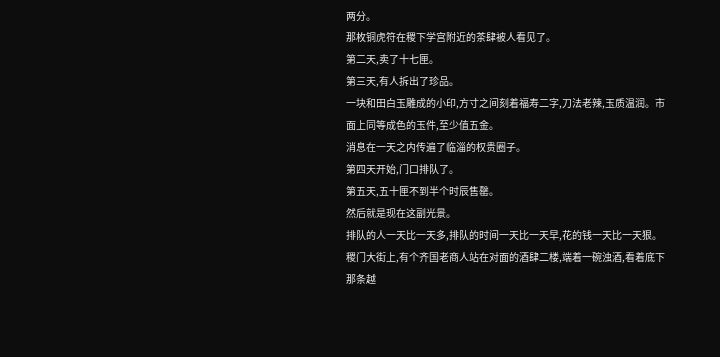两分。
那枚铜虎符在稷下学宫附近的茶肆被人看见了。
第二天,卖了十七匣。
第三天,有人拆出了珍品。
一块和田白玉雕成的小印,方寸之间刻着福寿二字,刀法老辣,玉质温润。市面上同等成色的玉件,至少值五金。
消息在一天之内传遍了临淄的权贵圈子。
第四天开始,门口排队了。
第五天,五十匣不到半个时辰售罄。
然后就是现在这副光景。
排队的人一天比一天多,排队的时间一天比一天早,花的钱一天比一天狠。
稷门大街上,有个齐国老商人站在对面的酒肆二楼,端着一碗浊酒,看着底下那条越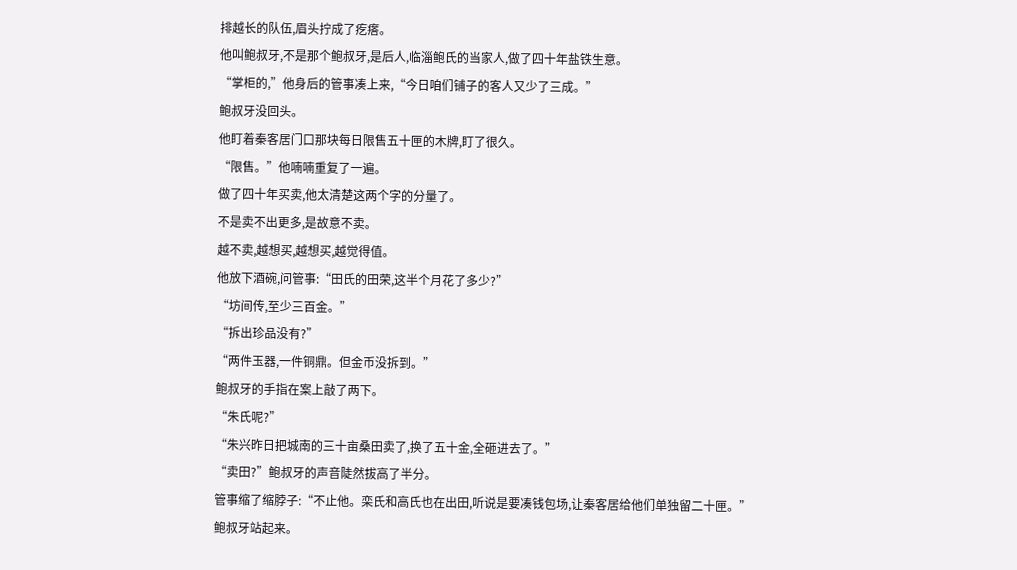排越长的队伍,眉头拧成了疙瘩。
他叫鲍叔牙,不是那个鲍叔牙,是后人,临淄鲍氏的当家人,做了四十年盐铁生意。
“掌柜的,”他身后的管事凑上来,“今日咱们铺子的客人又少了三成。”
鲍叔牙没回头。
他盯着秦客居门口那块每日限售五十匣的木牌,盯了很久。
“限售。”他喃喃重复了一遍。
做了四十年买卖,他太清楚这两个字的分量了。
不是卖不出更多,是故意不卖。
越不卖,越想买,越想买,越觉得值。
他放下酒碗,问管事:“田氏的田荣,这半个月花了多少?”
“坊间传,至少三百金。”
“拆出珍品没有?”
“两件玉器,一件铜鼎。但金币没拆到。”
鲍叔牙的手指在案上敲了两下。
“朱氏呢?”
“朱兴昨日把城南的三十亩桑田卖了,换了五十金,全砸进去了。”
“卖田?”鲍叔牙的声音陡然拔高了半分。
管事缩了缩脖子:“不止他。栾氏和高氏也在出田,听说是要凑钱包场,让秦客居给他们单独留二十匣。”
鲍叔牙站起来。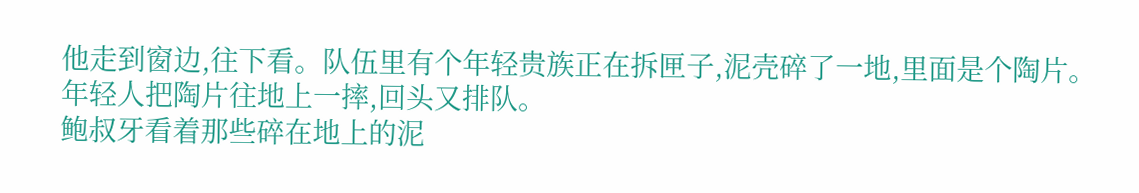他走到窗边,往下看。队伍里有个年轻贵族正在拆匣子,泥壳碎了一地,里面是个陶片。
年轻人把陶片往地上一摔,回头又排队。
鲍叔牙看着那些碎在地上的泥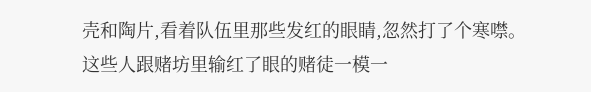壳和陶片,看着队伍里那些发红的眼睛,忽然打了个寒噤。
这些人跟赌坊里输红了眼的赌徒一模一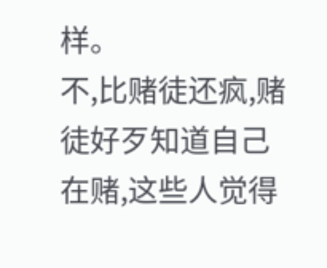样。
不,比赌徒还疯,赌徒好歹知道自己在赌,这些人觉得